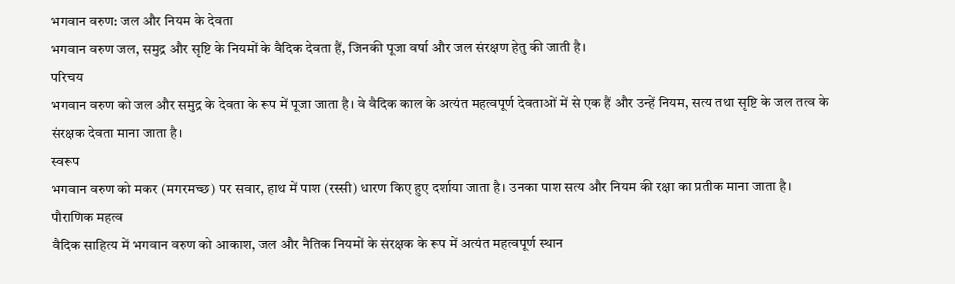भगवान वरुण: जल और नियम के देवता
भगवान वरुण जल, समुद्र और सृष्टि के नियमों के वैदिक देवता हैं, जिनकी पूजा वर्षा और जल संरक्षण हेतु की जाती है।
परिचय
भगवान वरुण को जल और समुद्र के देवता के रूप में पूजा जाता है। वे वैदिक काल के अत्यंत महत्वपूर्ण देवताओं में से एक हैं और उन्हें नियम, सत्य तथा सृष्टि के जल तत्व के संरक्षक देवता माना जाता है।
स्वरूप
भगवान वरुण को मकर (मगरमच्छ) पर सवार, हाथ में पाश (रस्सी) धारण किए हुए दर्शाया जाता है। उनका पाश सत्य और नियम की रक्षा का प्रतीक माना जाता है।
पौराणिक महत्व
वैदिक साहित्य में भगवान वरुण को आकाश, जल और नैतिक नियमों के संरक्षक के रूप में अत्यंत महत्वपूर्ण स्थान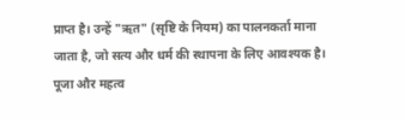प्राप्त है। उन्हें "ऋत" (सृष्टि के नियम) का पालनकर्ता माना जाता है, जो सत्य और धर्म की स्थापना के लिए आवश्यक है।
पूजा और महत्व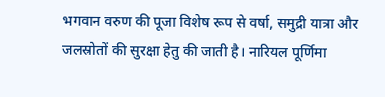भगवान वरुण की पूजा विशेष रूप से वर्षा, समुद्री यात्रा और जलस्रोतों की सुरक्षा हेतु की जाती है। नारियल पूर्णिमा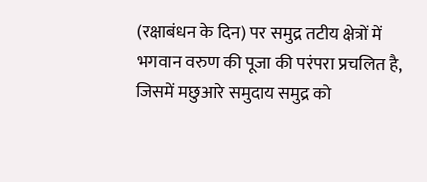(रक्षाबंधन के दिन) पर समुद्र तटीय क्षेत्रों में भगवान वरुण की पूजा की परंपरा प्रचलित है, जिसमें मछुआरे समुदाय समुद्र को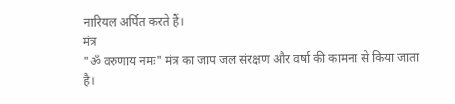नारियल अर्पित करते हैं।
मंत्र
"ॐ वरुणाय नमः" मंत्र का जाप जल संरक्षण और वर्षा की कामना से किया जाता है।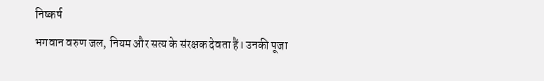निष्कर्ष
भगवान वरुण जल, नियम और सत्य के संरक्षक देवता हैं। उनकी पूजा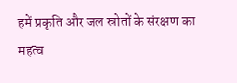हमें प्रकृति और जल स्रोतों के संरक्षण का महत्व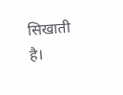सिखाती है।